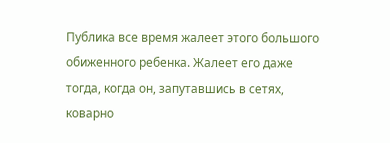Публика все время жалеет этого большого обиженного ребенка. Жалеет его даже тогда, когда он, запутавшись в сетях, коварно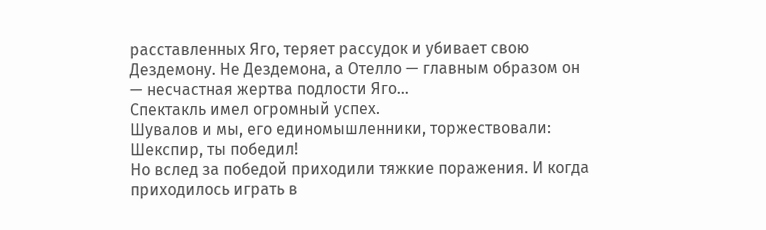расставленных Яго, теряет рассудок и убивает свою Дездемону. Не Дездемона, а Отелло — главным образом он — несчастная жертва подлости Яго…
Спектакль имел огромный успех.
Шувалов и мы, его единомышленники, торжествовали: Шекспир, ты победил!
Но вслед за победой приходили тяжкие поражения. И когда приходилось играть в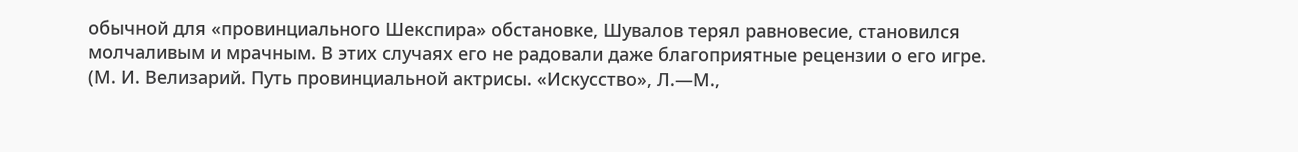обычной для «провинциального Шекспира» обстановке, Шувалов терял равновесие, становился молчаливым и мрачным. В этих случаях его не радовали даже благоприятные рецензии о его игре.
(М. И. Велизарий. Путь провинциальной актрисы. «Искусство», Л.—М.,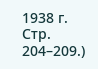1938 г. Стр. 204–209.)